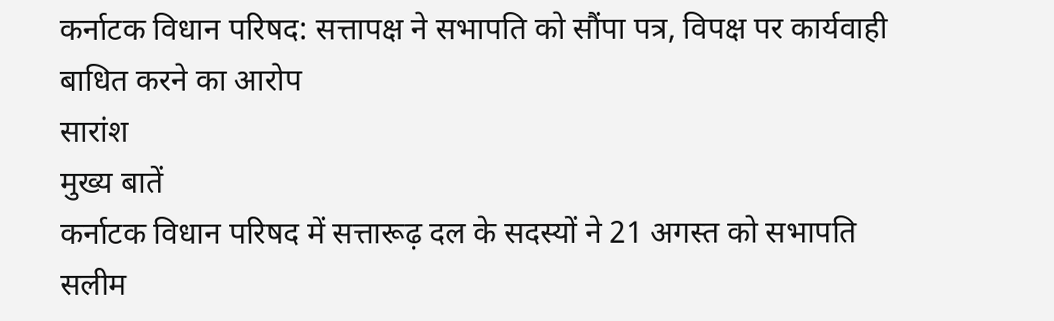कर्नाटक विधान परिषद: सत्तापक्ष ने सभापति को सौंपा पत्र, विपक्ष पर कार्यवाही बाधित करने का आरोप
सारांश
मुख्य बातें
कर्नाटक विधान परिषद में सत्तारूढ़ दल के सदस्यों ने 21 अगस्त को सभापति सलीम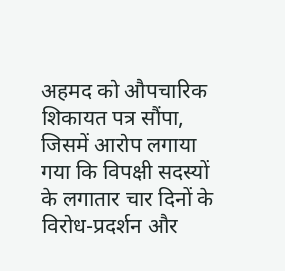अहमद को औपचारिक शिकायत पत्र सौंपा, जिसमें आरोप लगाया गया कि विपक्षी सदस्यों के लगातार चार दिनों के विरोध-प्रदर्शन और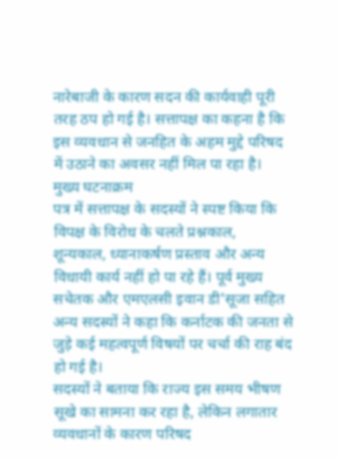नारेबाजी के कारण सदन की कार्यवाही पूरी तरह ठप हो गई है। सत्तापक्ष का कहना है कि इस व्यवधान से जनहित के अहम मुद्दे परिषद में उठाने का अवसर नहीं मिल पा रहा है।
मुख्य घटनाक्रम
पत्र में सत्तापक्ष के सदस्यों ने स्पष्ट किया कि विपक्ष के विरोध के चलते प्रश्नकाल, शून्यकाल, ध्यानाकर्षण प्रस्ताव और अन्य विधायी कार्य नहीं हो पा रहे हैं। पूर्व मुख्य सचेतक और एमएलसी इवान डी'सूजा सहित अन्य सदस्यों ने कहा कि कर्नाटक की जनता से जुड़े कई महत्वपूर्ण विषयों पर चर्चा की राह बंद हो गई है।
सदस्यों ने बताया कि राज्य इस समय भीषण सूखे का सामना कर रहा है, लेकिन लगातार व्यवधानों के कारण परिषद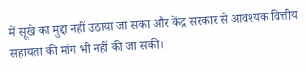में सूखे का मुद्दा नहीं उठाया जा सका और केंद्र सरकार से आवश्यक वित्तीय सहायता की मांग भी नहीं की जा सकी।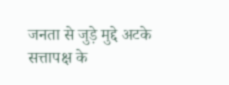जनता से जुड़े मुद्दे अटके
सत्तापक्ष के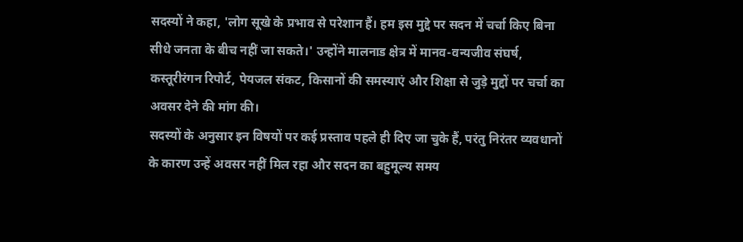सदस्यों ने कहा, 'लोग सूखे के प्रभाव से परेशान हैं। हम इस मुद्दे पर सदन में चर्चा किए बिना सीधे जनता के बीच नहीं जा सकते।' उन्होंने मालनाड क्षेत्र में मानव-वन्यजीव संघर्ष, कस्तूरीरंगन रिपोर्ट, पेयजल संकट, किसानों की समस्याएं और शिक्षा से जुड़े मुद्दों पर चर्चा का अवसर देने की मांग की।
सदस्यों के अनुसार इन विषयों पर कई प्रस्ताव पहले ही दिए जा चुके हैं, परंतु निरंतर व्यवधानों के कारण उन्हें अवसर नहीं मिल रहा और सदन का बहुमूल्य समय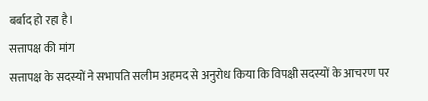बर्बाद हो रहा है।
सत्तापक्ष की मांग
सत्तापक्ष के सदस्यों ने सभापति सलीम अहमद से अनुरोध किया कि विपक्षी सदस्यों के आचरण पर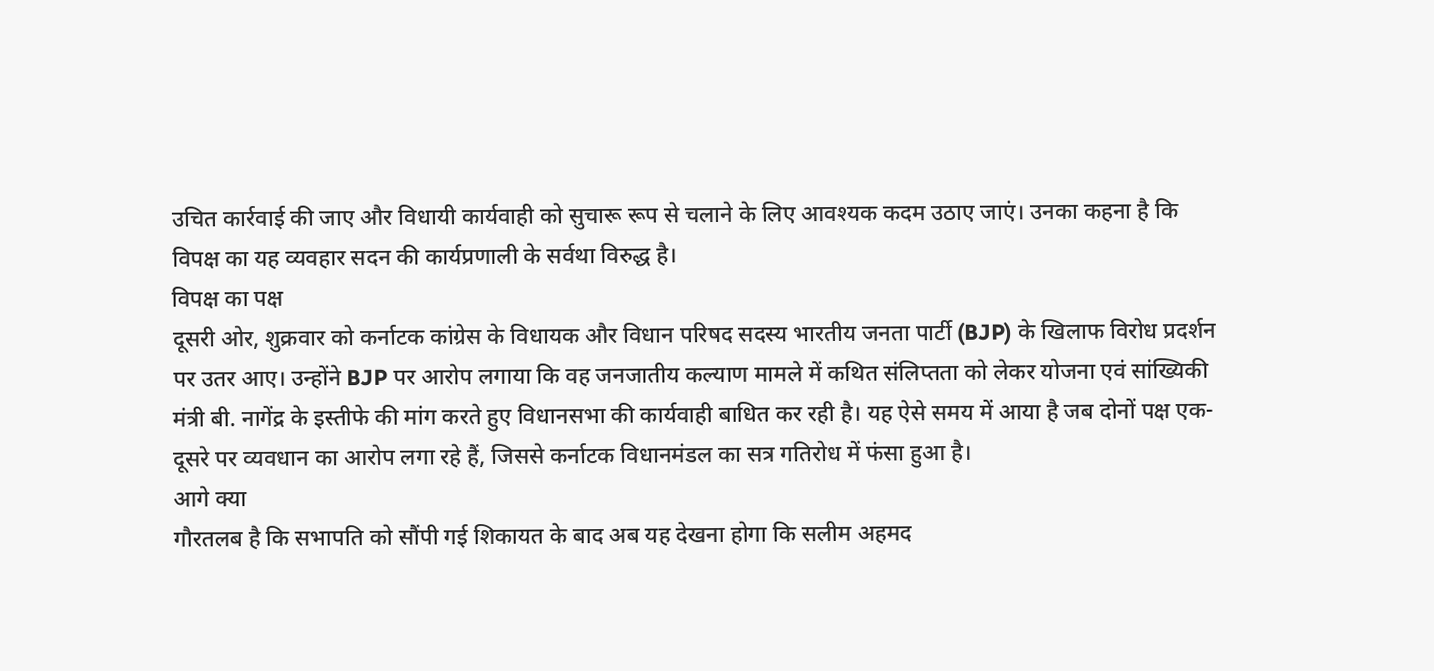उचित कार्रवाई की जाए और विधायी कार्यवाही को सुचारू रूप से चलाने के लिए आवश्यक कदम उठाए जाएं। उनका कहना है कि विपक्ष का यह व्यवहार सदन की कार्यप्रणाली के सर्वथा विरुद्ध है।
विपक्ष का पक्ष
दूसरी ओर, शुक्रवार को कर्नाटक कांग्रेस के विधायक और विधान परिषद सदस्य भारतीय जनता पार्टी (BJP) के खिलाफ विरोध प्रदर्शन पर उतर आए। उन्होंने BJP पर आरोप लगाया कि वह जनजातीय कल्याण मामले में कथित संलिप्तता को लेकर योजना एवं सांख्यिकी मंत्री बी. नागेंद्र के इस्तीफे की मांग करते हुए विधानसभा की कार्यवाही बाधित कर रही है। यह ऐसे समय में आया है जब दोनों पक्ष एक-दूसरे पर व्यवधान का आरोप लगा रहे हैं, जिससे कर्नाटक विधानमंडल का सत्र गतिरोध में फंसा हुआ है।
आगे क्या
गौरतलब है कि सभापति को सौंपी गई शिकायत के बाद अब यह देखना होगा कि सलीम अहमद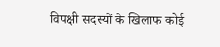विपक्षी सदस्यों के खिलाफ कोई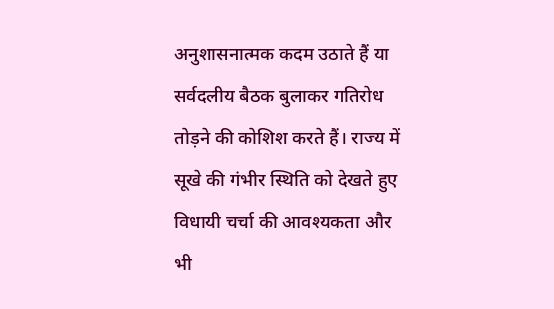अनुशासनात्मक कदम उठाते हैं या सर्वदलीय बैठक बुलाकर गतिरोध तोड़ने की कोशिश करते हैं। राज्य में सूखे की गंभीर स्थिति को देखते हुए विधायी चर्चा की आवश्यकता और भी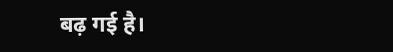बढ़ गई है।